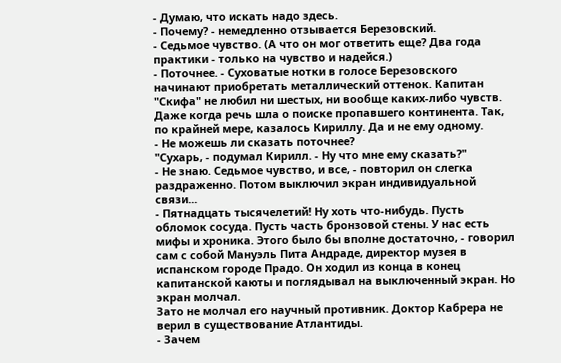- Думаю, что искать надо здесь.
- Почему? - немедленно отзывается Березовский.
- Седьмое чувство. (А что он мог ответить еще? Два года практики - только на чувство и надейся.)
- Поточнее. - Суховатые нотки в голосе Березовского начинают приобретать металлический оттенок. Капитан "Скифа" не любил ни шестых, ни вообще каких-либо чувств. Даже когда речь шла о поиске пропавшего континента. Так, по крайней мере, казалось Кириллу. Да и не ему одному.
- Не можешь ли сказать поточнее?
"Сухарь, - подумал Кирилл. - Ну что мне ему сказать?"
- Не знаю. Седьмое чувство, и все, - повторил он слегка раздраженно. Потом выключил экран индивидуальной связи...
- Пятнадцать тысячелетий! Ну хоть что-нибудь. Пусть обломок сосуда. Пусть часть бронзовой стены. У нас есть мифы и хроника. Этого было бы вполне достаточно, - говорил сам с собой Мануэль Пита Андраде, директор музея в испанском городе Прадо. Он ходил из конца в конец капитанской каюты и поглядывал на выключенный экран. Но экран молчал.
Зато не молчал его научный противник. Доктор Кабрера не верил в существование Атлантиды.
- Зачем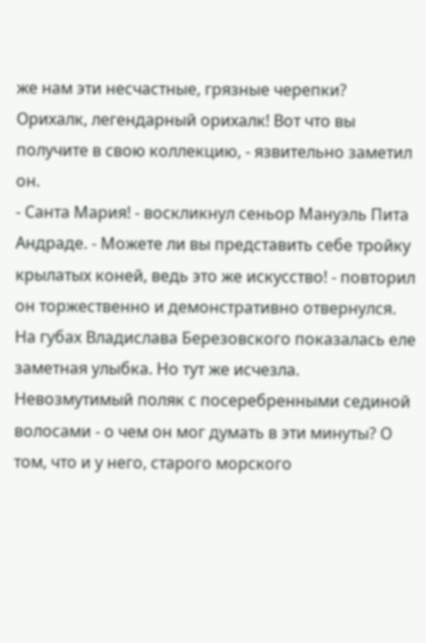же нам эти несчастные, грязные черепки? Орихалк, легендарный орихалк! Вот что вы получите в свою коллекцию, - язвительно заметил он.
- Санта Мария! - воскликнул сеньор Мануэль Пита Андраде. - Можете ли вы представить себе тройку крылатых коней, ведь это же искусство! - повторил он торжественно и демонстративно отвернулся.
На губах Владислава Березовского показалась еле заметная улыбка. Но тут же исчезла. Невозмутимый поляк с посеребренными сединой волосами - о чем он мог думать в эти минуты? О том, что и у него, старого морского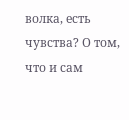волка, есть чувства? О том, что и сам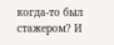когда-то был стажером? И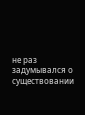не раз задумывался о существовании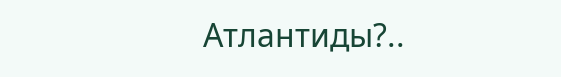Атлантиды?..